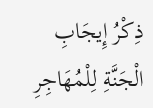ذِكْرُ إِيجَابِ الْجَنَّةِ لِلْمُهَاجِرِ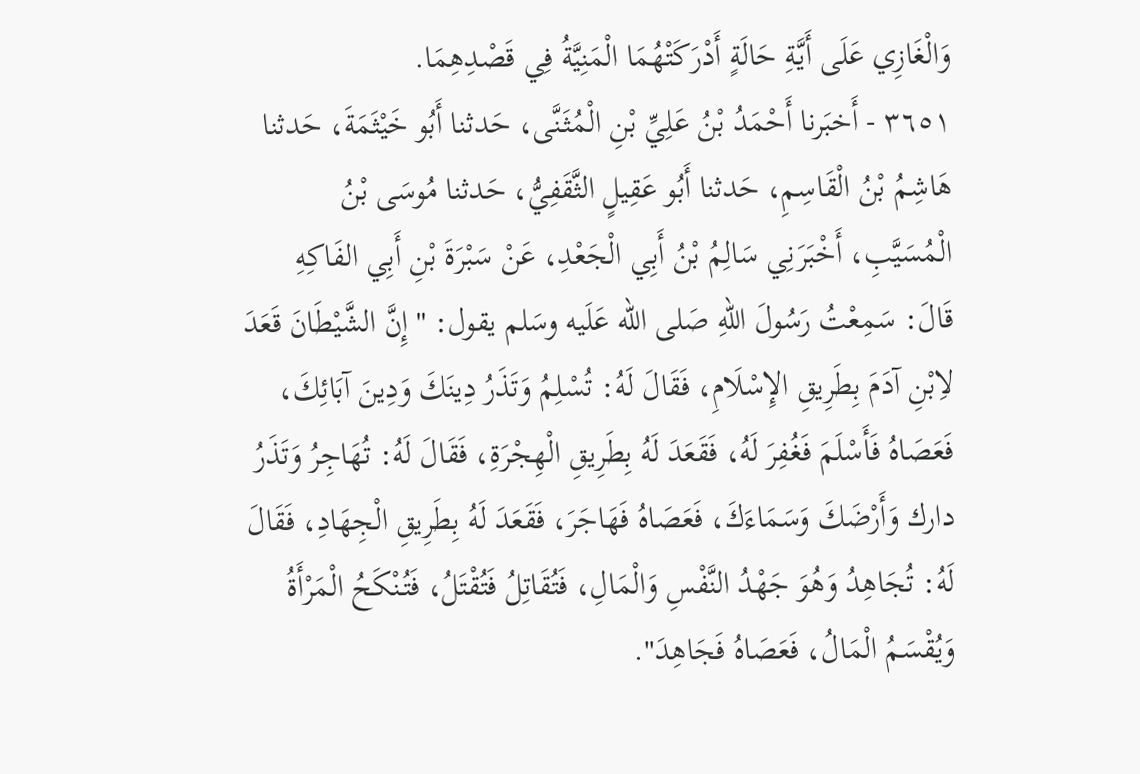وَالْغَازِي عَلَى أَيَّةِ حَالَةٍ أَدْرَكَتْهُمَا الْمَنِيَّةُ فِي قَصْدِهِمَا.
٣٦٥١ - أَخبَرنا أَحْمَدُ بْنُ عَلِيِّ بْنِ الْمُثَنَّى، حَدثنا أَبُو خَيْثَمَةَ، حَدثنا هَاشِمُ بْنُ الْقَاسِمِ، حَدثنا أَبُو عَقِيلٍ الثَّقَفِيُّ، حَدثنا مُوسَى بْنُ الْمُسَيَّبِ، أَخْبَرَنِي سَالِمُ بْنُ أَبِي الْجَعْدِ، عَنْ سَبْرَةَ بْنِ أَبِي الفَاكِهِ قَالَ: سَمِعْتُ رَسُولَ اللهِ صَلى الله عَلَيه وسَلم يقول: "إِنَّ الشَّيْطَانَ قَعَدَ لاِبْنِ آدَمَ بِطَرِيقِ الإِسْلَامِ، فَقَالَ لَهُ: تُسْلِمُ وَتَذَرُ دِينَكَ وَدِينَ آبَائِكَ، فَعَصَاهُ فَأَسْلَمَ فَغُفِرَ لَهُ، فَقَعَدَ لَهُ بِطَرِيقِ الْهِجْرَةِ، فَقَالَ لَهُ: تُهَاجِرُ وَتَذَرُ دارك وَأَرْضَكَ وَسَمَاءَكَ، فَعَصَاهُ فَهَاجَرَ، فَقَعَدَ لَهُ بِطَرِيقِ الْجِهَادِ، فَقَالَ لَهُ: تُجَاهِدُ وَهُوَ جَهْدُ النَّفْسِ وَالْمَالِ، فَتُقَاتِلُ فَتُقْتَلُ، فَتُنْكَحُ الْمَرْأَةُ وَيُقْسَمُ الْمَالُ، فَعَصَاهُ فَجَاهِدَ".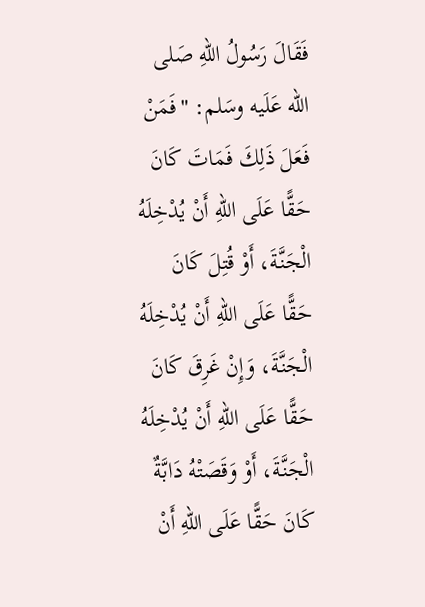فَقَالَ رَسُولُ اللهِ صَلى الله عَلَيه وسَلم: "فَمَنْ فَعَلَ ذَلِكَ فَمَاتَ كَانَ حَقًّا عَلَى اللهِ أَنْ يُدْخِلَهُ الْجَنَّةَ، أَوْ قُتِلَ كَانَ حَقًّا عَلَى اللهِ أَنْ يُدْخِلَهُ الْجَنَّةَ، وَإِنْ غَرِقَ كَانَ حَقًّا عَلَى اللهِ أَنْ يُدْخِلَهُ الْجَنَّةَ، أَوْ وَقَصَتْهُ دَابَّةٌ كَانَ حَقًّا عَلَى اللهِ أَنْ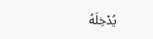يُدْخِلَهُ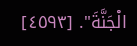الْجَنَّةَ". [٤٥٩٣]